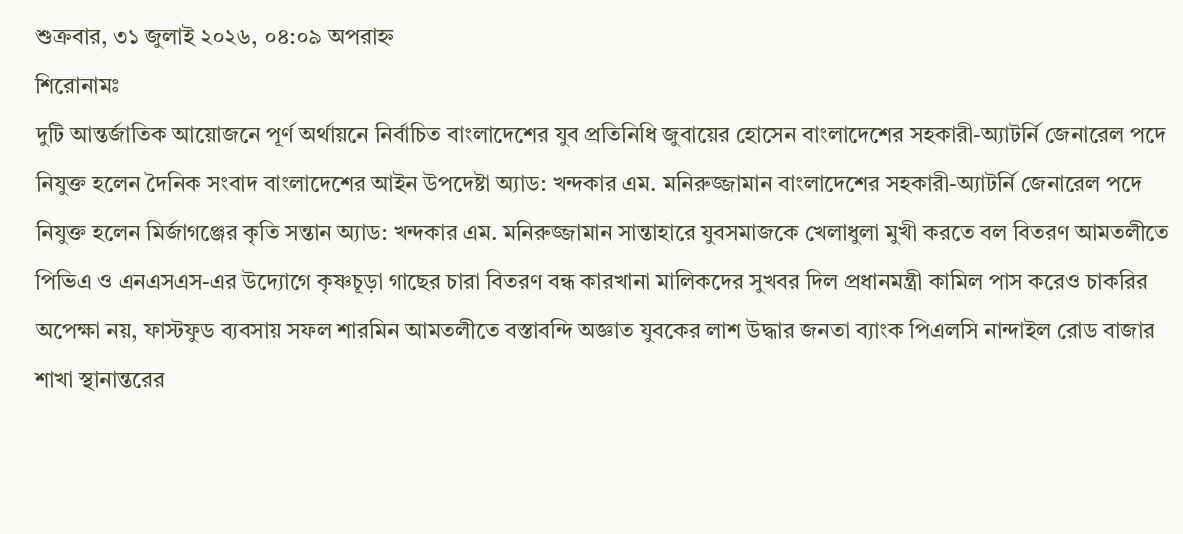শুক্রবার, ৩১ জুলাই ২০২৬, ০৪:০৯ অপরাহ্ন
শিরোনামঃ
দুটি আন্তর্জাতিক আয়োজনে পূর্ণ অর্থায়নে নির্বাচিত বাংলাদেশের যুব প্রতিনিধি জুবায়ের হোসেন বাংলাদেশের সহকারী-অ্যাটর্নি জেনারেল পদে নিযুক্ত হলেন দৈনিক সংবাদ বাংলাদেশের আইন উপদেষ্টা অ্যাড: খন্দকার এম. মনিরুজ্জামান বাংলাদেশের সহকারী-অ্যাটর্নি জেনারেল পদে নিযুক্ত হলেন মির্জাগঞ্জের কৃতি সন্তান অ্যাড: খন্দকার এম. মনিরুজ্জামান সান্তাহারে যুবসমাজকে খেলাধুলা মুখী করতে বল বিতরণ আমতলীতে পিভিএ ও এনএসএস-এর উদ্যোগে কৃষ্ণচূড়া গাছের চারা বিতরণ বন্ধ কারখানা মালিকদের সুখবর দিল প্রধানমন্ত্রী কামিল পাস করেও চাকরির অপেক্ষা নয়, ফাস্টফুড ব্যবসায় সফল শারমিন আমতলীতে বস্তাবন্দি অজ্ঞাত যুবকের লাশ উদ্ধার জনতা ব্যাংক পিএলসি নান্দাইল রোড বাজার শাখা স্থানান্তরের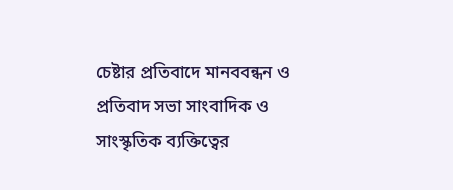চেষ্টার প্রতিবাদে মানববন্ধন ও প্রতিবাদ সভা সাংবাদিক ও সাংস্কৃতিক ব্যক্তিত্বের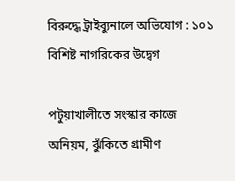বিরুদ্ধে ট্রাইব্যুনালে অভিযোগ : ১০১ বিশিষ্ট নাগরিকের উদ্বেগ

পটুয়াখালীতে সংস্কার কাজে অনিয়ম, ঝুঁকিতে গ্রামীণ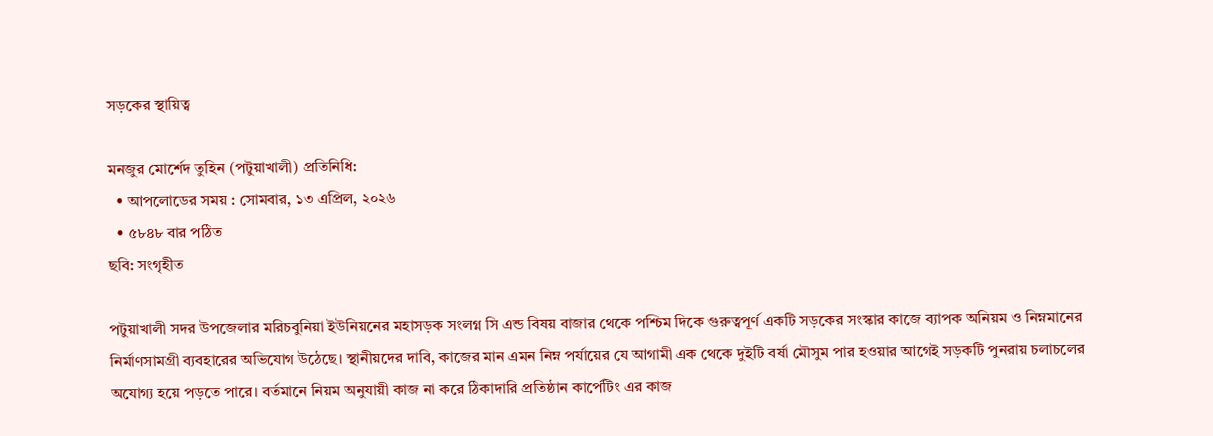সড়কের স্থায়িত্ব

মনজুর মোর্শেদ তুহিন (পটুয়াখালী) প্রতিনিধি:
  • আপলোডের সময় : সোমবার, ১৩ এপ্রিল, ২০২৬
  • ৫৮৪৮ বার পঠিত
ছবি: সংগৃহীত

পটুয়াখালী সদর উপজেলার মরিচবুনিয়া ইউনিয়নের মহাসড়ক সংলগ্ন সি এন্ড বিষয় বাজার থেকে পশ্চিম দিকে গুরুত্বপূর্ণ একটি সড়কের সংস্কার কাজে ব্যাপক অনিয়ম ও নিম্নমানের নির্মাণসামগ্রী ব্যবহারের অভিযোগ উঠেছে। স্থানীয়দের দাবি, কাজের মান এমন নিম্ন পর্যায়ের যে আগামী এক থেকে দুইটি বর্ষা মৌসুম পার হওয়ার আগেই সড়কটি পুনরায় চলাচলের অযোগ্য হয়ে পড়তে পারে। বর্তমানে নিয়ম অনুযায়ী কাজ না করে ঠিকাদারি প্রতিষ্ঠান কার্পেটিং এর কাজ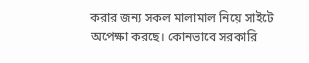করার জন্য সকল মালামাল নিয়ে সাইটে অপেক্ষা করছে। কোনভাবে সরকারি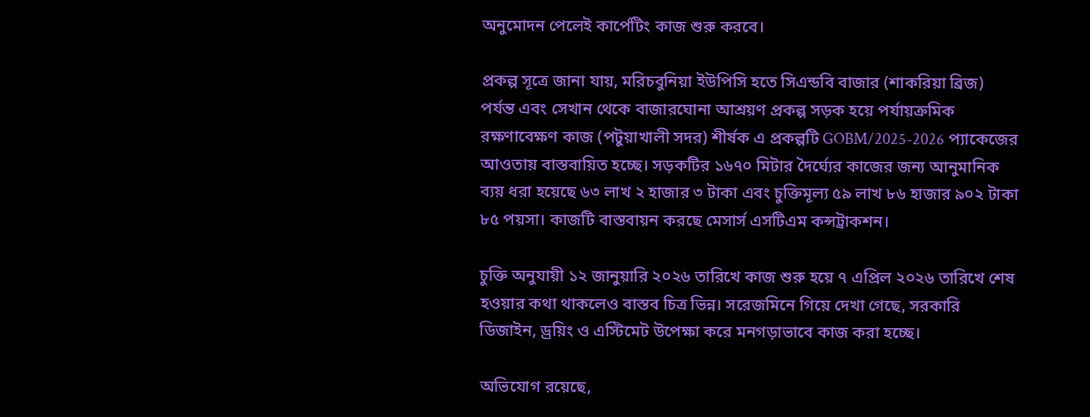অনুমোদন পেলেই কার্পেটিং কাজ শুরু করবে।

প্রকল্প সূত্রে জানা যায়, মরিচবুনিয়া ইউপিসি হতে সিএন্ডবি বাজার (শাকরিয়া ব্রিজ) পর্যন্ত এবং সেখান থেকে বাজারঘোনা আশ্রয়ণ প্রকল্প সড়ক হয়ে পর্যায়ক্রমিক রক্ষণাবেক্ষণ কাজ (পটুয়াখালী সদর) শীর্ষক এ প্রকল্পটি GOBM/2025-2026 প্যাকেজের আওতায় বাস্তবায়িত হচ্ছে। সড়কটির ১৬৭০ মিটার দৈর্ঘ্যের কাজের জন্য আনুমানিক ব্যয় ধরা হয়েছে ৬৩ লাখ ২ হাজার ৩ টাকা এবং চুক্তিমূল্য ৫৯ লাখ ৮৬ হাজার ৯০২ টাকা ৮৫ পয়সা। কাজটি বাস্তবায়ন করছে মেসার্স এসটিএম কন্সট্রাকশন।

চুক্তি অনুযায়ী ১২ জানুয়ারি ২০২৬ তারিখে কাজ শুরু হয়ে ৭ এপ্রিল ২০২৬ তারিখে শেষ হওয়ার কথা থাকলেও বাস্তব চিত্র ভিন্ন। সরেজমিনে গিয়ে দেখা গেছে, সরকারি ডিজাইন, ড্রয়িং ও এস্টিমেট উপেক্ষা করে মনগড়াভাবে কাজ করা হচ্ছে।

অভিযোগ রয়েছে,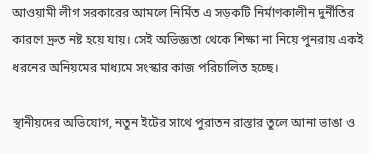আওয়ামী লীগ সরকারের আমলে নির্মিত এ সড়কটি নির্মাণকালীন দুর্নীতির কারণে দ্রুত নষ্ট হয়ে যায়। সেই অভিজ্ঞতা থেকে শিক্ষা না নিয়ে পুনরায় একই ধরনের অনিয়মের মাধ্যমে সংস্কার কাজ পরিচালিত হচ্ছে।

স্থানীয়দের অভিযোগ, নতুন ইটের সাথে পুরাতন রাস্তার তুলে আনা ভাঙা ও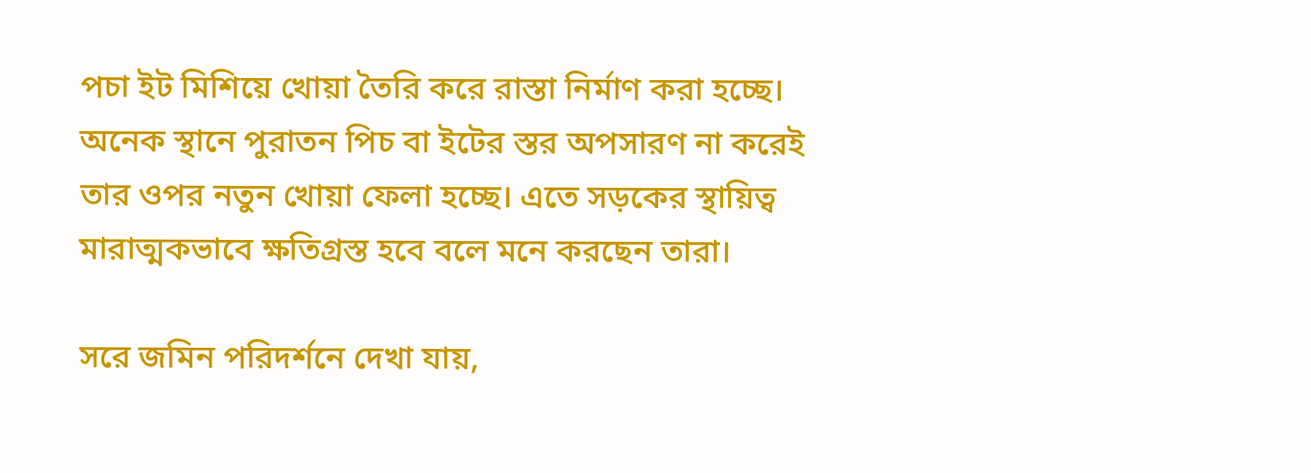পচা ইট মিশিয়ে খোয়া তৈরি করে রাস্তা নির্মাণ করা হচ্ছে। অনেক স্থানে পুরাতন পিচ বা ইটের স্তর অপসারণ না করেই তার ওপর নতুন খোয়া ফেলা হচ্ছে। এতে সড়কের স্থায়িত্ব মারাত্মকভাবে ক্ষতিগ্রস্ত হবে বলে মনে করছেন তারা।

সরে জমিন পরিদর্শনে দেখা যায়,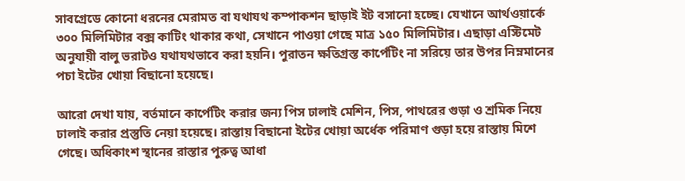সাবগ্রেডে কোনো ধরনের মেরামত বা যথাযথ কম্পাকশন ছাড়াই ইট বসানো হচ্ছে। যেখানে আর্থওয়ার্কে ৩০০ মিলিমিটার বক্স কাটিং থাকার কথা, সেখানে পাওয়া গেছে মাত্র ১৫০ মিলিমিটার। এছাড়া এস্টিমেট অনুযায়ী বালু ভরাটও যথাযথভাবে করা হয়নি। পুরাতন ক্ষতিগ্রস্ত কার্পেটিং না সরিয়ে তার উপর নিম্নমানের পচা ইটের খোয়া বিছানো হয়েছে।

আরো দেখা যায়, বর্তমানে কার্পেটিং করার জন্য পিস ঢালাই মেশিন, পিস, পাথরের গুড়া ও শ্রমিক নিয়ে ঢালাই করার প্রস্তুতি নেয়া হয়েছে। রাস্তায় বিছানো ইটের খোয়া অর্ধেক পরিমাণ গুড়া হয়ে রাস্তায় মিশে গেছে। অধিকাংশ স্থানের রাস্তার পুরুত্ব আধা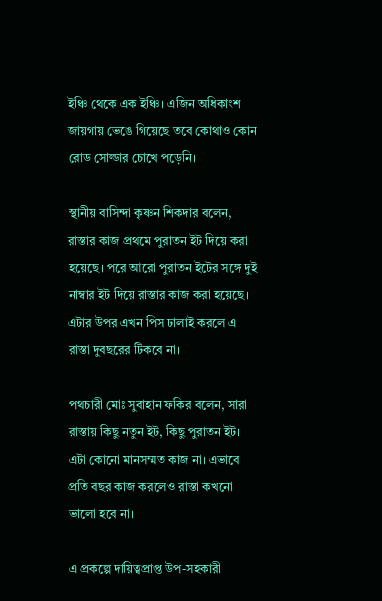ইঞ্চি থেকে এক ইঞ্চি। এজিন অধিকাংশ জায়গায় ভেঙে গিয়েছে তবে কোথাও কোন রোড সোল্ডার চোখে পড়েনি।

স্থানীয় বাসিন্দা কৃষ্ণন শিকদার বলেন, রাস্তার কাজ প্রথমে পুরাতন ইট দিয়ে করা হয়েছে। পরে আরো পুরাতন ইটের সঙ্গে দুই নাম্বার ইট দিয়ে রাস্তার কাজ করা হয়েছে। এটার উপর এখন পিস ঢালাই করলে এ রাস্তা দুবছরের টিকবে না।

পথচারী মোঃ সুবাহান ফকির বলেন, সারা রাস্তায় কিছু নতুন ইট, কিছু পুরাতন ইট। এটা কোনো মানসম্মত কাজ না। এভাবে প্রতি বছর কাজ করলেও রাস্তা কখনো ভালো হবে না।

এ প্রকল্পে দায়িত্বপ্রাপ্ত উপ-সহকারী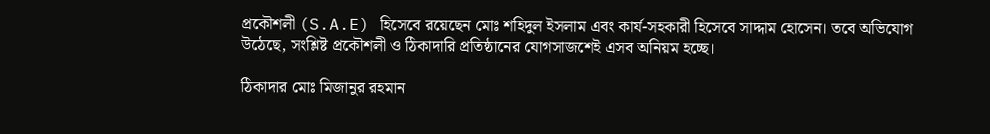প্রকৌশলী (S.A.E) হিসেবে রয়েছেন মোঃ শহিদুল ইসলাম এবং কার্য-সহকারী হিসেবে সাদ্দাম হোসেন। তবে অভিযোগ উঠেছে, সংশ্লিষ্ট প্রকৌশলী ও ঠিকাদারি প্রতিষ্ঠানের যোগসাজশেই এসব অনিয়ম হচ্ছে।

ঠিকাদার মোঃ মিজানুর রহমান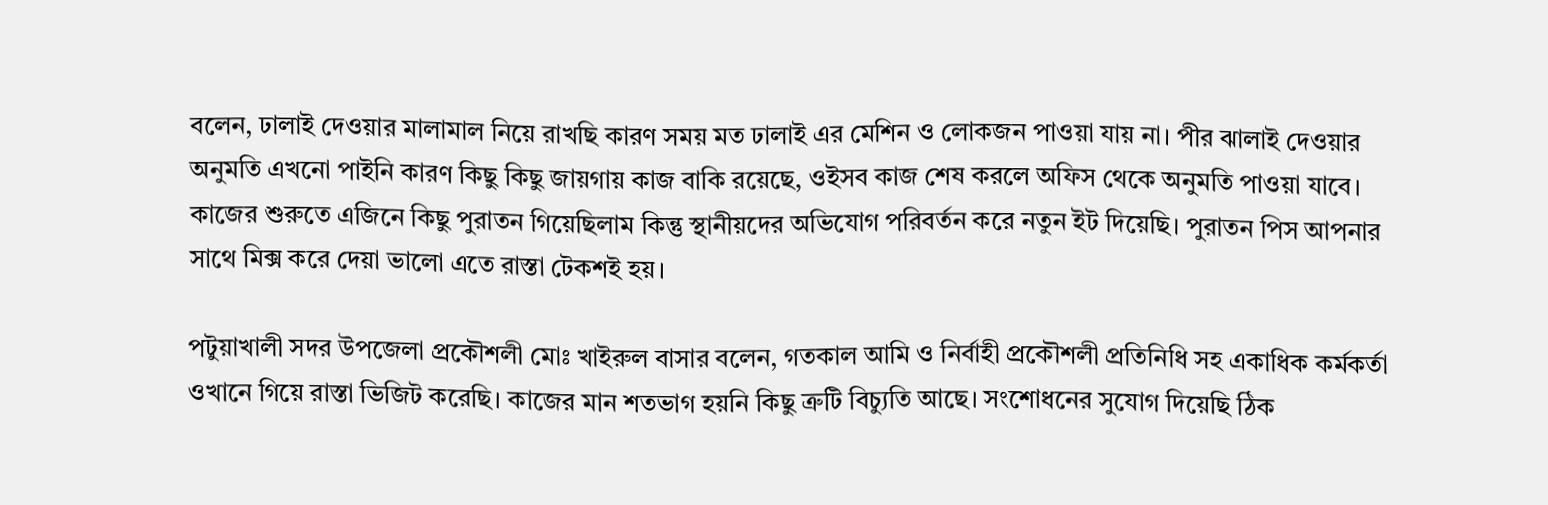বলেন, ঢালাই দেওয়ার মালামাল নিয়ে রাখছি কারণ সময় মত ঢালাই এর মেশিন ও লোকজন পাওয়া যায় না। পীর ঝালাই দেওয়ার অনুমতি এখনো পাইনি কারণ কিছু কিছু জায়গায় কাজ বাকি রয়েছে, ওইসব কাজ শেষ করলে অফিস থেকে অনুমতি পাওয়া যাবে। কাজের শুরুতে এজিনে কিছু পুরাতন গিয়েছিলাম কিন্তু স্থানীয়দের অভিযোগ পরিবর্তন করে নতুন ইট দিয়েছি। পুরাতন পিস আপনার সাথে মিক্স করে দেয়া ভালো এতে রাস্তা টেকশই হয়।

পটুয়াখালী সদর উপজেলা প্রকৌশলী মোঃ খাইরুল বাসার বলেন, গতকাল আমি ও নির্বাহী প্রকৌশলী প্রতিনিধি সহ একাধিক কর্মকর্তা ওখানে গিয়ে রাস্তা ভিজিট করেছি। কাজের মান শতভাগ হয়নি কিছু ত্রুটি বিচ্যুতি আছে। সংশোধনের সুযোগ দিয়েছি ঠিক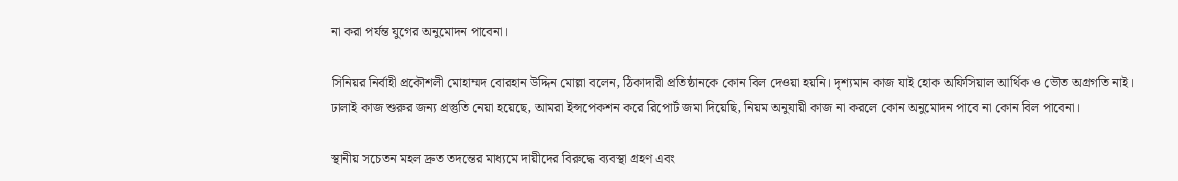না করা পর্যন্ত যুগের অনুমোদন পাবেনা।

সিনিয়র নির্বাহী প্রকৌশলী মোহাম্মদ বোরহান উদ্দিন মোল্লা বলেন, ঠিকাদারী প্রতিষ্ঠানকে কোন বিল দেওয়া হয়নি। দৃশ্যমান কাজ যাই হোক অফিসিয়াল আর্থিক ও ভৌত অগ্রগতি নাই। ঢালাই কাজ শুরুর জন্য প্রস্তুতি নেয়া হয়েছে, আমরা ইন্সপেকশন করে রিপোর্ট জমা দিয়েছি, নিয়ম অনুযায়ী কাজ না করলে কোন অনুমোদন পাবে না কোন বিল পাবেনা।

স্থানীয় সচেতন মহল দ্রুত তদন্তের মাধ্যমে দায়ীদের বিরুদ্ধে ব্যবস্থা গ্রহণ এবং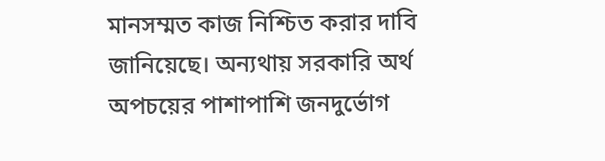মানসম্মত কাজ নিশ্চিত করার দাবি জানিয়েছে। অন্যথায় সরকারি অর্থ অপচয়ের পাশাপাশি জনদুর্ভোগ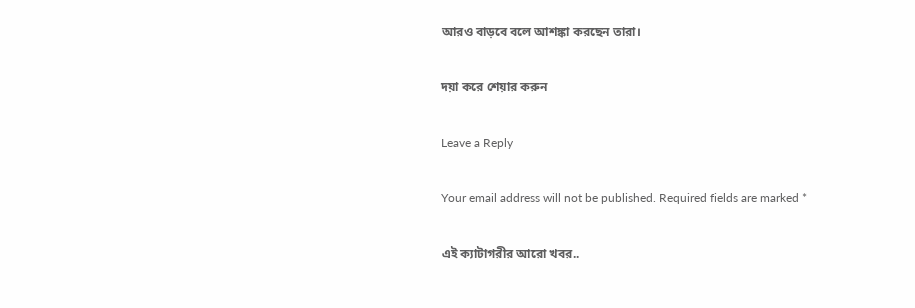আরও বাড়বে বলে আশঙ্কা করছেন তারা।

দয়া করে শেয়ার করুন

Leave a Reply

Your email address will not be published. Required fields are marked *

এই ক্যাটাগরীর আরো খবর..